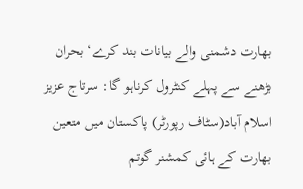بھارت دشمنی والے بیانات بند کرے‘ بحران بڑھنے سے پہلے کنٹرول کرناہو گا: سرتاج عزیز
اسلام آباد(سٹاف رپورٹر) پاکستان میں متعین بھارت کے ہائی کمشنر گوتم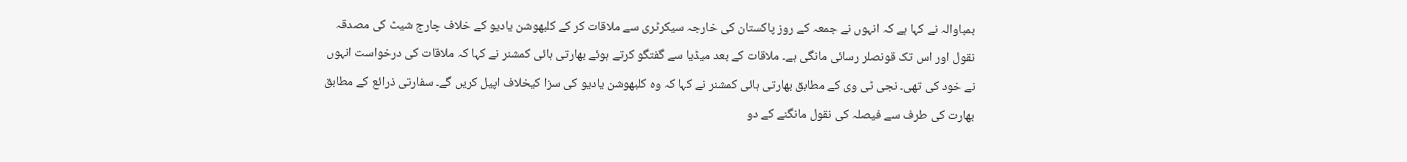بمباوالہ نے کہا ہے کہ انہوں نے جمعہ کے روز پاکستان کی خارجہ سیکرٹری سے ملاقات کر کے کلبھوشن یادیو کے خلاف چارج شیٹ کی مصدقہ نقول اور اس تک قونصلر رسائی مانگی ہے۔ ملاقات کے بعد میڈیا سے گفتگو کرتے ہوئے بھارتی ہائی کمشنر نے کہا کہ ملاقات کی درخواست انہوں نے خود کی تھی۔ نجی ٹی وی کے مطابق بھارتی ہائی کمشنر نے کہا کہ وہ کلبھوشن یادیو کی سزا کیخلاف اپیل کریں گے۔ سفارتی ذرائع کے مطابق بھارت کی طرف سے فیصلہ کی نقول مانگنے کے دو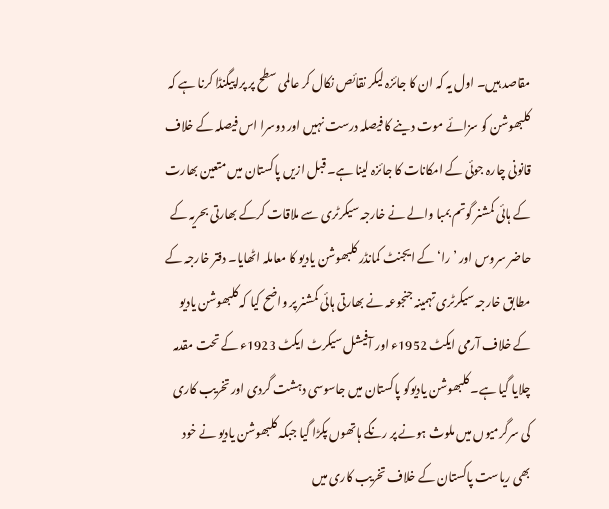مقاصد ہیں۔ اول یہ کہ ان کا جائزہ لیکر نقائص نکال کر عالمی سطح پر پراپیگنڈا کرنا ہے کہ کلبھوشن کو سزائے موت دینے کا فیصلہ درست نہیں اور دوسرا اس فیصلہ کے خلاف قانونی چارہ جوئی کے امکانات کا جائزہ لینا ہے۔ قبل ازیں پاکستان میں متعین بھارت کے ہائی کمشنر گوتم بمبا والے نے خارجہ سیکرٹری سے ملاقات کرکے بھارتی بحریہ کے حاضر سروس اور ’را‘ کے ایجنٹ کمانڈر کلبھوشن یادیو کا معاملہ اٹھایا۔ دفتر خارجہ کے مطابق خارجہ سیکرٹری تہمینہ جنجوعہ نے بھارتی ہائی کمشنر پر واضح کیا کہ کلبھوشن یادیو کے خلاف آرمی ایکٹ 1952ء اور آفیشل سیکرٹ ایکٹ 1923ء کے تحت مقدمہ چلایا گیا ہے۔ کلبھوشن یادیوکو پاکستان میں جاسوسی دہشت گردی اور تخریب کاری کی سرگرمیوں میں ملوث ہونے پر رنگے ہاتھوں پکڑا گیا جبکہ کلبھوشن یادیو نے خود بھی ریاست پاکستان کے خلاف تخریب کاری میں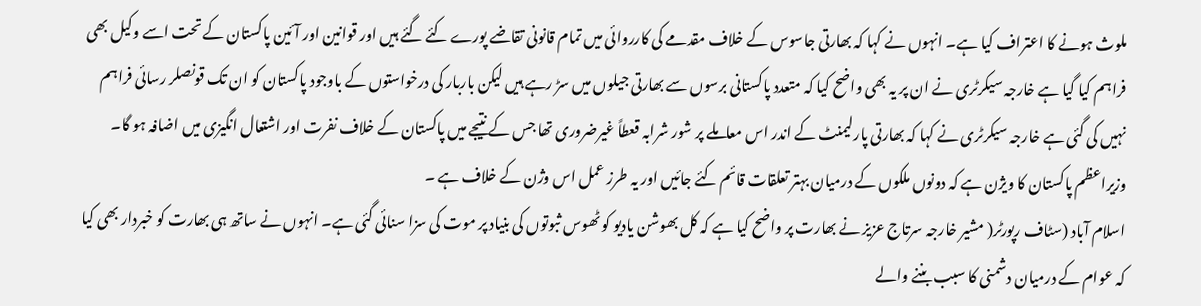ملوث ہونے کا اعتراف کیا ہے۔ انہوں نے کہا کہ بھارتی جاسوس کے خلاف مقدمے کی کارروائی میں تمام قانونی تقاضے پورے کئے گئے ہیں اور قوانین اور آئین پاکستان کے تحت اسے وکیل بھی فراہم کیا گیا ہے خارجہ سیکرٹری نے ان پر یہ بھی واضح کیا کہ متعدد پاکستانی برسوں سے بھارتی جیلوں میں سڑ رہے ہیں لیکن باربار کی درخواستوں کے باوجود پاکستان کو ان تک قونصلر رسائی فراہم نہیں کی گئی ہے خارجہ سیکرٹری نے کہا کہ بھارتی پارلیمنٹ کے اندر اس معاملے پر شور شرابہ قعطاً غیرضروری تھا جس کے نتیجے میں پاکستان کے خلاف نفرت اور اشتعال انگیزی میں اضافہ ہو گا۔ وزیراعظم پاکستان کا ویژن ہے کہ دونوں ملکوں کے درمیان بہتر تعلقات قائم کئے جائیں اور یہ طرز عمل اس وژن کے خلاف ہے ۔
اسلام آباد (سٹاف رپورٹر( مشیر خارجہ سرتاج عزیز نے بھارت پر واضح کیا ہے کہ کل بھوشن یادیو کو ٹھوس ثبوتوں کی بنیاد پر موت کی سزا سنائی گئی ہے۔ انہوں نے ساتھ ہی بھارت کو خبردار بھی کیا کہ عوام کے درمیان دشمنی کا سبب بننے والے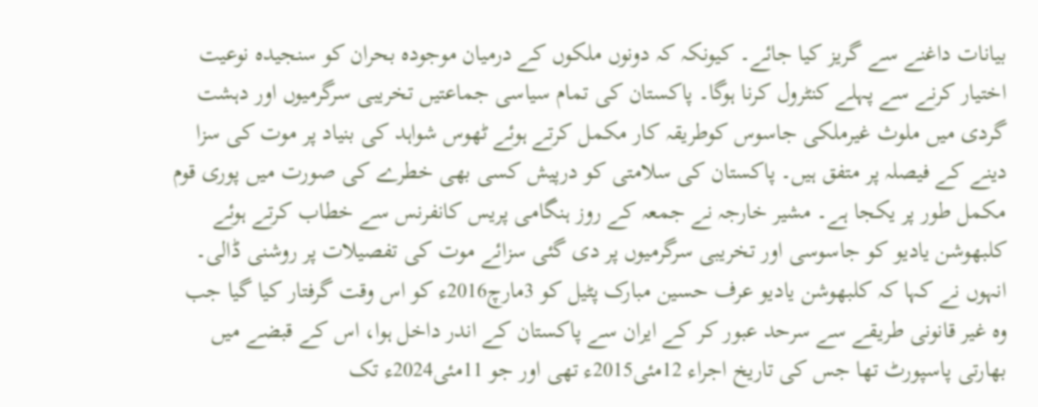بیانات داغنے سے گریز کیا جائے۔ کیونکہ کہ دونوں ملکوں کے درمیان موجودہ بحران کو سنجیدہ نوعیت اختیار کرنے سے پہلے کنٹرول کرنا ہوگا۔ پاکستان کی تمام سیاسی جماعتیں تخریبی سرگرمیوں اور دہشت گردی میں ملوث غیرملکی جاسوس کوطریقہ کار مکمل کرتے ہوئے ٹھوس شواہد کی بنیاد پر موت کی سزا دینے کے فیصلہ پر متفق ہیں۔ پاکستان کی سلامتی کو درپیش کسی بھی خطرے کی صورت میں پوری قوم مکمل طور پر یکجا ہے۔ مشیر خارجہ نے جمعہ کے روز ہنگامی پریس کانفرنس سے خطاب کرتے ہوئے کلبھوشن یادیو کو جاسوسی اور تخریبی سرگرمیوں پر دی گئی سزائے موت کی تفصیلات پر روشنی ڈالی۔ انہوں نے کہا کہ کلبھوشن یادیو عرف حسین مبارک پٹیل کو 3مارچ2016ء کو اس وقت گرفتار کیا گیا جب وہ غیر قانونی طریقے سے سرحد عبور کر کے ایران سے پاکستان کے اندر داخل ہوا، اس کے قبضے میں بھارتی پاسپورٹ تھا جس کی تاریخ اجراء 12مئی2015ء تھی اور جو 11مئی2024ء تک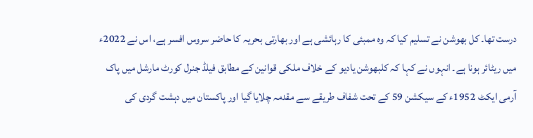درست تھا۔ کل بھوشن نے تسلیم کیا کہ وہ ممبئی کا رہائشی ہے اور بھارتی بحریہ کا حاضر سروس افسر ہے، اس نے 2022ء میں ریٹائر ہونا ہے۔ انہوں نے کہا کہ کلبھوشن یادیو کے خلاف ملکی قوانین کے مطابق فیلڈ جنرل کورٹ مارشل میں پاک آرمی ایکٹ 1952ء کے سیکشن 59 کے تحت شفاف طریقے سے مقدمہ چلایا گیا اور پاکستان میں دہشت گردی کی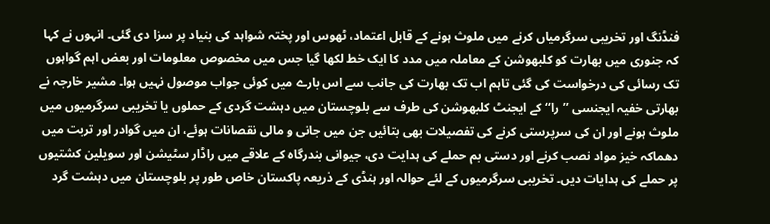فنڈنگ اور تخریبی سرگرمیاں کرنے میں ملوث ہونے کے قابل اعتماد، ٹھوس اور پختہ شواہد کی بنیاد پر سزا دی گئی۔ انہوں نے کہا کہ جنوری میں بھارت کو کلبھوشن کے معاملہ میں مدد کا ایک خط لکھا گیا جس میں مخصوص معلومات اور بعض اہم گواہوں تک رسائی کی درخواست کی گئی تاہم اب تک بھارت کی جانب سے اس بارے میں کوئی جواب موصول نہیں ہوا۔ مشیر خارجہ نے بھارتی خفیہ ایجنسی ’’را‘‘ کے ایجنٹ کلبھوشن کی طرف سے بلوچستان میں دہشت گردی کے حملوں یا تخریبی سرگرمیوں میں ملوث ہونے اور ان کی سرپرستی کرنے کی تفصیلات بھی بتائیں جن میں جانی و مالی نقصانات ہوئے، ان میں گوادر اور تربت میں دھماکہ خیز مواد نصب کرنے اور دستی بم حملے کی ہدایت دی، جیوانی بندرگاہ کے علاقے میں راڈار سٹیشن اور سویلین کشتیوں پر حملے کی ہدایات دیں۔ تخریبی سرگرمیوں کے لئے حوالہ اور ہنڈی کے ذریعہ پاکستان خاص طور پر بلوچستان میں دہشت گرد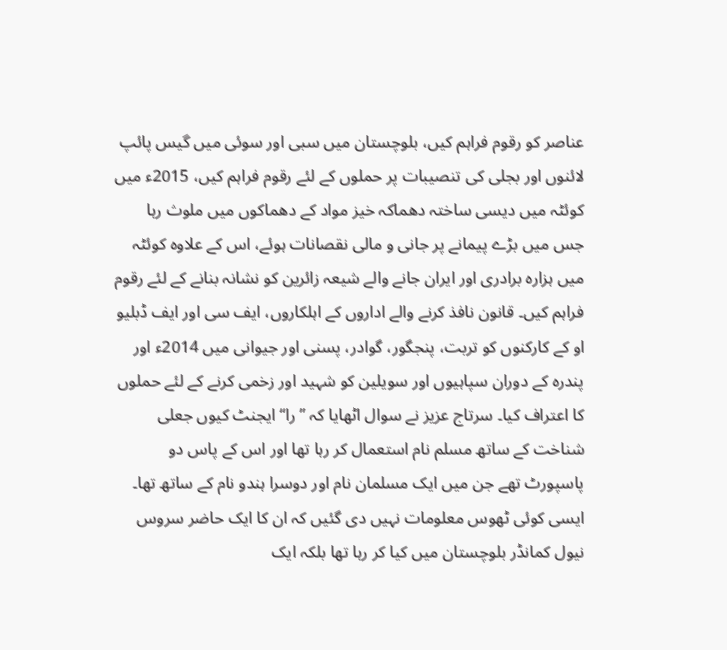عناصر کو رقوم فراہم کیں، بلوچستان میں سبی اور سوئی میں گیس پائپ لائنوں اور بجلی کی تنصیبات پر حملوں کے لئے رقوم فراہم کیں، 2015ء میں کوئٹہ میں دیسی ساختہ دھماکہ خیز مواد کے دھماکوں میں ملوث رہا جس میں بڑے پیمانے پر جانی و مالی نقصانات ہوئے، اس کے علاوہ کوئٹہ میں ہزارہ برادری اور ایران جانے والے شیعہ زائرین کو نشانہ بنانے کے لئے رقوم فراہم کیں۔ قانون نافذ کرنے والے اداروں کے اہلکاروں، ایف سی اور ایف ڈبلیو او کے کارکنوں کو تربت، پنجگور، گوادر، پسنی اور جیوانی میں 2014ء اور پندرہ کے دوران سپاہیوں اور سویلین کو شہید اور زخمی کرنے کے لئے حملوں کا اعتراف کیا۔ سرتاج عزیز نے سوال اٹھایا کہ ’’را‘‘ ایجنٹ کیوں جعلی شناخت کے ساتھ مسلم نام استعمال کر رہا تھا اور اس کے پاس دو پاسپورٹ تھے جن میں ایک مسلمان نام اور دوسرا ہندو نام کے ساتھ تھا۔ ایسی کوئی ٹھوس معلومات نہیں دی گئیں کہ ان کا ایک حاضر سروس نیول کمانڈر بلوچستان میں کیا کر رہا تھا بلکہ ایک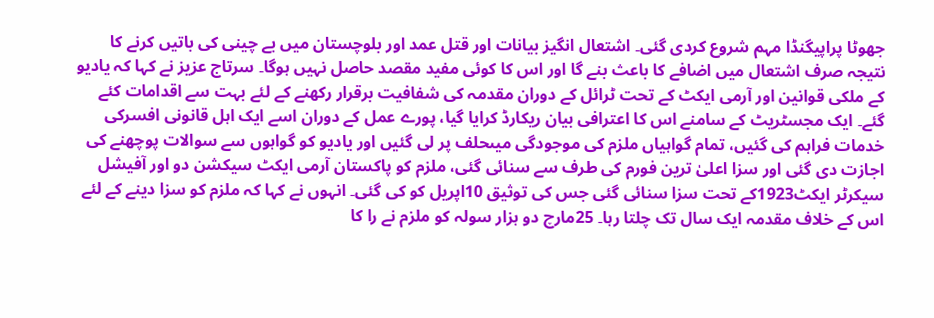جھوٹا پراپیگنڈا مہم شروع کردی گئی۔ اشتعال انگیز بیانات اور قتل عمد اور بلوچستان میں بے چینی کی باتیں کرنے کا نتیجہ صرف اشتعال میں اضافے کا باعث بنے گا اور اس کا کوئی مفید مقصد حاصل نہیں ہوگا۔ سرتاج عزیز نے کہا کہ یادیو کے ملکی قوانین اور آرمی ایکٹ کے تحت ٹرائل کے دوران مقدمہ کی شفافیت برقرار رکھنے کے لئے بہت سے اقدامات کئے گئے۔ ایک مجسٹریٹ کے سامنے اس کا اعترافی بیان ریکارڈ کرایا گیا، پورے عمل کے دوران اسے ایک اہل قانونی افسرکی خدمات فراہم کی گئیں، تمام گواہیاں ملزم کی موجودگی میںحلف پر لی گئیں اور یادیو کو گواہوں سے سوالات پوچھنے کی اجازت دی گئی اور سزا اعلیٰ ترین فورم کی طرف سے سنائی گئی، ملزم کو پاکستان آرمی ایکٹ سیکشن دو اور آفیشل سیکرٹر ایکٹ1923کے تحت سزا سنائی گئی جس کی توثیق 10اپریل کو کی گئی۔ انہوں نے کہا کہ ملزم کو سزا دینے کے لئے اس کے خلاف مقدمہ ایک سال تک چلتا رہا۔ 25مارچ دو ہزار سولہ کو ملزم نے را کا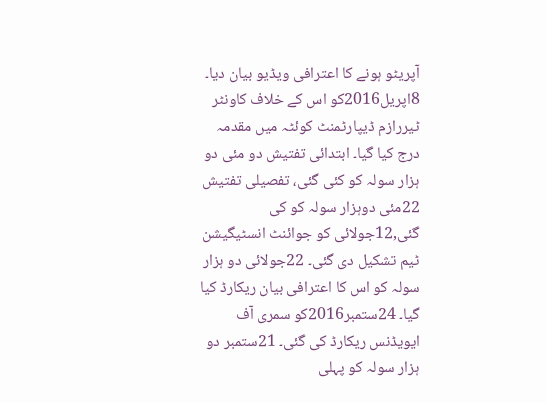آپریٹو ہونے کا اعترافی ویڈیو بیان دیا۔ 8اپریل2016کو اس کے خلاف کاونٹر ٹیررازم ڈیپارٹمنٹ کوئٹہ میں مقدمہ درج کیا گیا۔ ابتدائی تفتیش دو مئی دو ہزار سولہ کو کئی گئی، تفصیلی تفتیش 22مئی دوہزار سولہ کو کی گئی,12جولائی کو جوائنٹ انسٹیگیشن ٹیم تشکیل دی گئی۔ 22جولائی دو ہزار سولہ کو اس کا اعترافی بیان ریکارڈ کیا گیا۔ 24ستمبر2016کو سمری آف ایویڈنس ریکارڈ کی گئی۔ 21ستمبر دو ہزار سولہ کو پہلی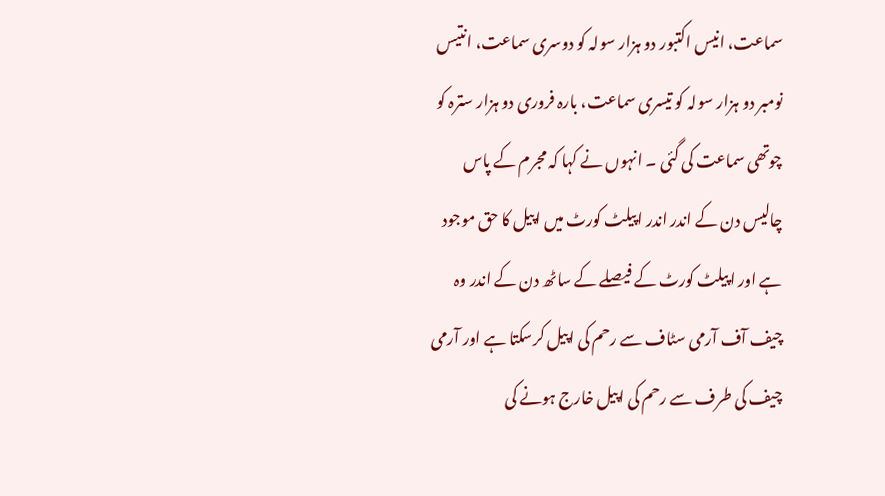سماعت، انیس اکتبور دو ہزار سولہ کو دوسری سماعت، انتیس نومبر دو ہزار سولہ کو تیسری سماعت، بارہ فروری دو ہزار سترہ کو چوتھی سماعت کی گئی ۔ انہوں نے کہا کہ مجرم کے پاس چالیس دن کے اندر اندر اپیلٹ کورٹ میں اپیل کا حق موجود ہے اور اپیلٹ کورٹ کے فیصلے کے ساٹھ دن کے اندر وہ چیف آف آرمی سٹاف سے رحم کی اپیل کرسکتا ہے اور آرمی چیف کی طرف سے رحم کی اپیل خارج ہونے کی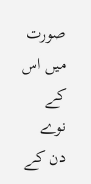صورت میں اس کے نوے دن کے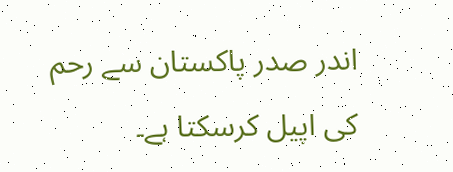اندر صدر پاکستان سے رحم کی اپیل کرسکتا ہے۔